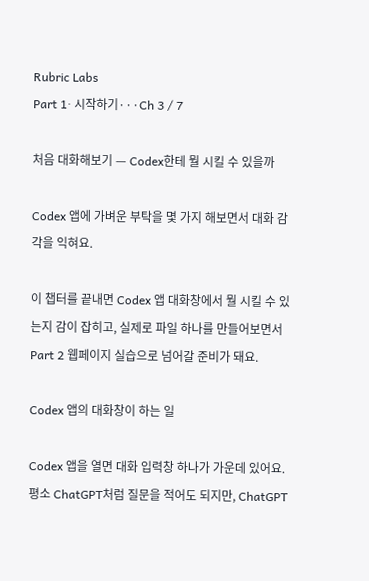Rubric Labs
Part 1· 시작하기···Ch 3 / 7

처음 대화해보기 — Codex한테 뭘 시킬 수 있을까

Codex 앱에 가벼운 부탁을 몇 가지 해보면서 대화 감각을 익혀요.

이 챕터를 끝내면 Codex 앱 대화창에서 뭘 시킬 수 있는지 감이 잡히고, 실제로 파일 하나를 만들어보면서 Part 2 웹페이지 실습으로 넘어갈 준비가 돼요.

Codex 앱의 대화창이 하는 일

Codex 앱을 열면 대화 입력창 하나가 가운데 있어요. 평소 ChatGPT처럼 질문을 적어도 되지만, ChatGPT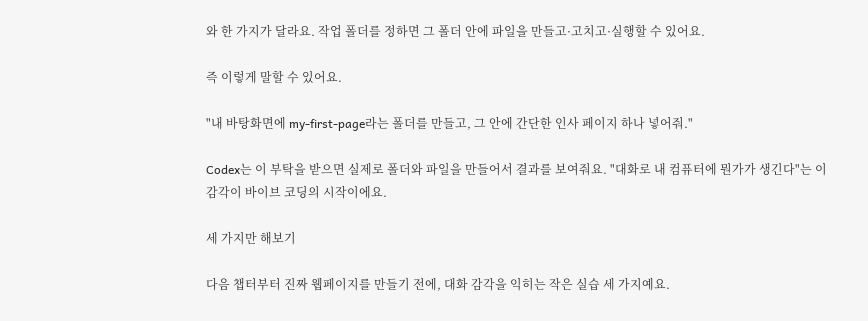와 한 가지가 달라요. 작업 폴더를 정하면 그 폴더 안에 파일을 만들고·고치고·실행할 수 있어요.

즉 이렇게 말할 수 있어요.

"내 바탕화면에 my-first-page라는 폴더를 만들고, 그 안에 간단한 인사 페이지 하나 넣어줘."

Codex는 이 부탁을 받으면 실제로 폴더와 파일을 만들어서 결과를 보여줘요. "대화로 내 컴퓨터에 뭔가가 생긴다"는 이 감각이 바이브 코딩의 시작이에요.

세 가지만 해보기

다음 챕터부터 진짜 웹페이지를 만들기 전에, 대화 감각을 익히는 작은 실습 세 가지예요.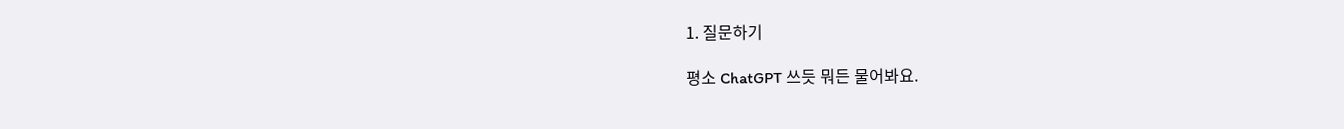1. 질문하기

평소 ChatGPT 쓰듯 뭐든 물어봐요.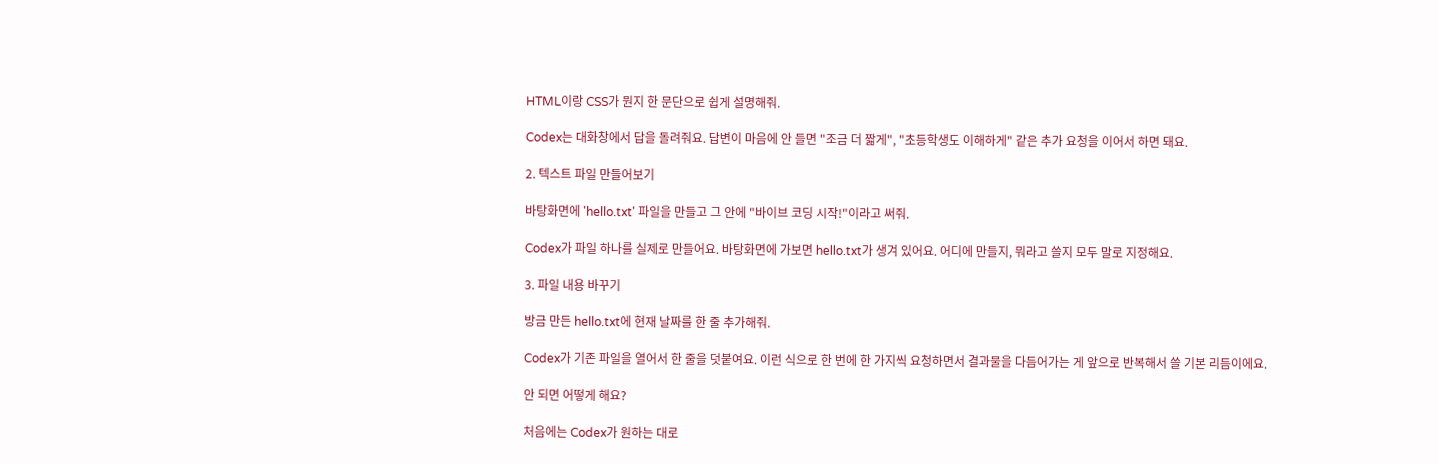HTML이랑 CSS가 뭔지 한 문단으로 쉽게 설명해줘.

Codex는 대화창에서 답을 돌려줘요. 답변이 마음에 안 들면 "조금 더 짧게", "초등학생도 이해하게" 같은 추가 요청을 이어서 하면 돼요.

2. 텍스트 파일 만들어보기

바탕화면에 'hello.txt' 파일을 만들고 그 안에 "바이브 코딩 시작!"이라고 써줘.

Codex가 파일 하나를 실제로 만들어요. 바탕화면에 가보면 hello.txt가 생겨 있어요. 어디에 만들지, 뭐라고 쓸지 모두 말로 지정해요.

3. 파일 내용 바꾸기

방금 만든 hello.txt에 현재 날짜를 한 줄 추가해줘.

Codex가 기존 파일을 열어서 한 줄을 덧붙여요. 이런 식으로 한 번에 한 가지씩 요청하면서 결과물을 다듬어가는 게 앞으로 반복해서 쓸 기본 리듬이에요.

안 되면 어떻게 해요?

처음에는 Codex가 원하는 대로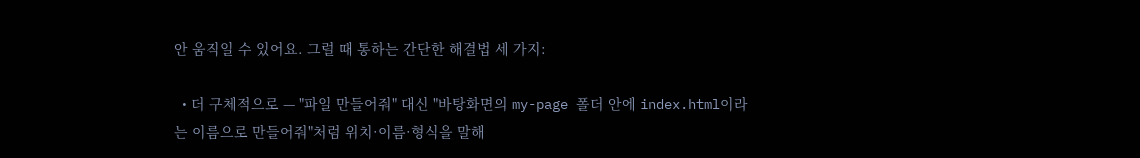안 움직일 수 있어요. 그럴 때 통하는 간단한 해결법 세 가지:

  • 더 구체적으로 — "파일 만들어줘" 대신 "바탕화면의 my-page 폴더 안에 index.html이라는 이름으로 만들어줘"처럼 위치·이름·형식을 말해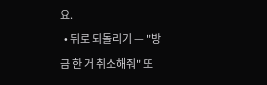요.
  • 뒤로 되돌리기 — "방금 한 거 취소해줘" 또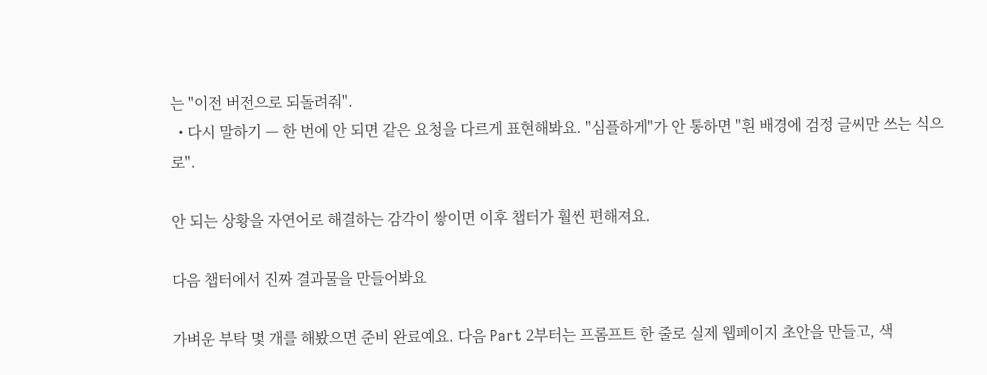는 "이전 버전으로 되돌려줘".
  • 다시 말하기 — 한 번에 안 되면 같은 요청을 다르게 표현해봐요. "심플하게"가 안 통하면 "흰 배경에 검정 글씨만 쓰는 식으로".

안 되는 상황을 자연어로 해결하는 감각이 쌓이면 이후 챕터가 훨씬 편해져요.

다음 챕터에서 진짜 결과물을 만들어봐요

가벼운 부탁 몇 개를 해봤으면 준비 완료예요. 다음 Part 2부터는 프롬프트 한 줄로 실제 웹페이지 초안을 만들고, 색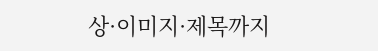상·이미지·제목까지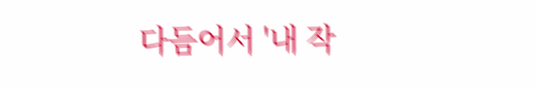다듬어서 '내 작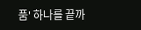품' 하나를 끝까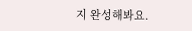지 완성해봐요.